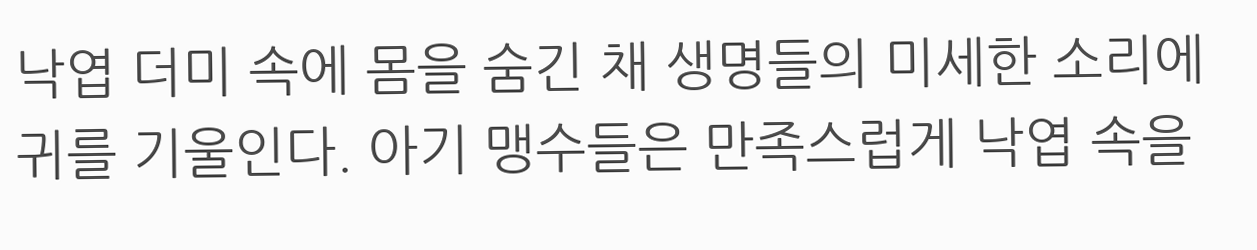낙엽 더미 속에 몸을 숨긴 채 생명들의 미세한 소리에 귀를 기울인다. 아기 맹수들은 만족스럽게 낙엽 속을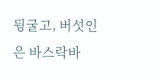뒹굴고, 버섯인은 바스락바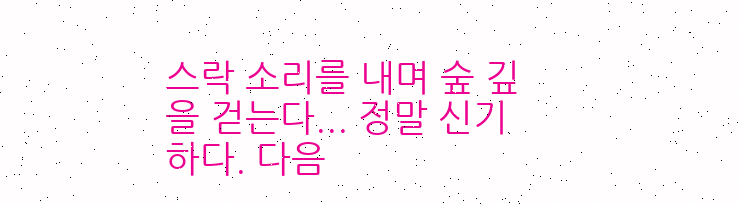스락 소리를 내며 숲 깊을 걷는다... 정말 신기하다. 다음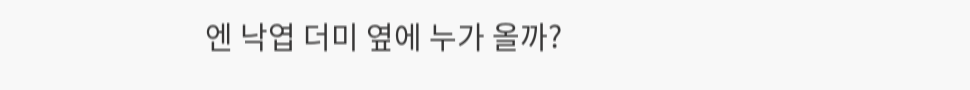엔 낙엽 더미 옆에 누가 올까?